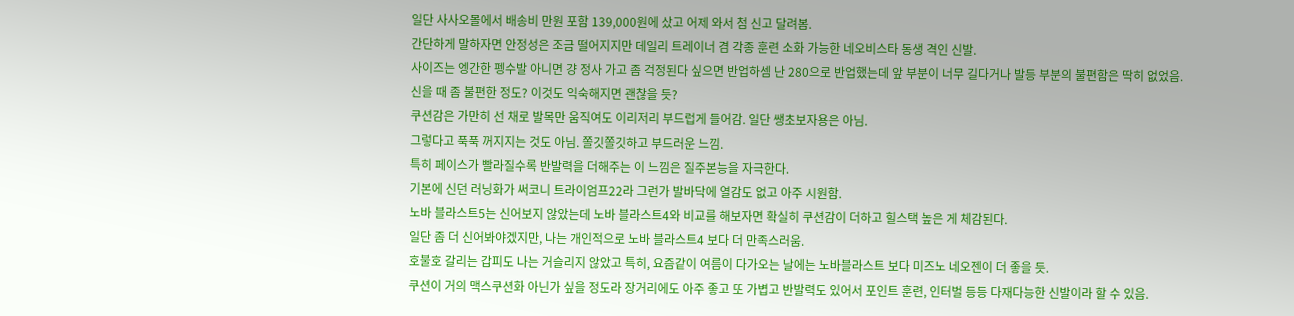일단 사사오몰에서 배송비 만원 포함 139,000원에 샀고 어제 와서 첨 신고 달려봄.
간단하게 말하자면 안정성은 조금 떨어지지만 데일리 트레이너 겸 각종 훈련 소화 가능한 네오비스타 동생 격인 신발.
사이즈는 엥간한 펭수발 아니면 걍 정사 가고 좀 걱정된다 싶으면 반업하셈 난 280으로 반업했는데 앞 부분이 너무 길다거나 발등 부분의 불편함은 딱히 없었음.
신을 때 좀 불편한 정도? 이것도 익숙해지면 괜찮을 듯?
쿠션감은 가만히 선 채로 발목만 움직여도 이리저리 부드럽게 들어감. 일단 쌩초보자용은 아님.
그렇다고 푹푹 꺼지지는 것도 아님. 쫄깃쫄깃하고 부드러운 느낌.
특히 페이스가 빨라질수록 반발력을 더해주는 이 느낌은 질주본능을 자극한다.
기본에 신던 러닝화가 써코니 트라이엄프22라 그런가 발바닥에 열감도 없고 아주 시원함.
노바 블라스트5는 신어보지 않았는데 노바 블라스트4와 비교를 해보자면 확실히 쿠션감이 더하고 힐스택 높은 게 체감된다.
일단 좀 더 신어봐야겠지만, 나는 개인적으로 노바 블라스트4 보다 더 만족스러움.
호불호 갈리는 갑피도 나는 거슬리지 않았고 특히, 요즘같이 여름이 다가오는 날에는 노바블라스트 보다 미즈노 네오젠이 더 좋을 듯.
쿠션이 거의 맥스쿠션화 아닌가 싶을 정도라 장거리에도 아주 좋고 또 가볍고 반발력도 있어서 포인트 훈련, 인터벌 등등 다재다능한 신발이라 할 수 있음.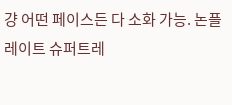걍 어떤 페이스든 다 소화 가능. 논플레이트 슈퍼트레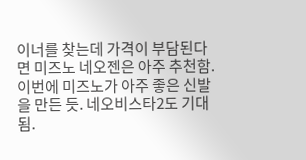이너를 찾는데 가격이 부담된다면 미즈노 네오젠은 아주 추천함.
이번에 미즈노가 아주 좋은 신발을 만든 듯. 네오비스타2도 기대됨.